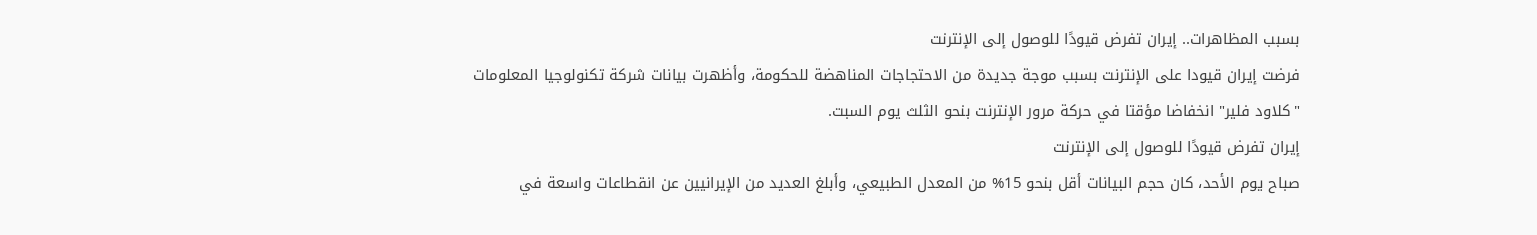بسبب المظاهرات.. إيران تفرض قيودًا للوصول إلى الإنترنت
فرضت إيران قيودا على الإنترنت بسبب موجة جديدة من الاحتجاجات المناهضة للحكومة، وأظهرت بيانات شركة تكنولوجيا المعلومات "كلاود فلير" انخفاضا مؤقتا في حركة مرور الإنترنت بنحو الثلث يوم السبت.
إيران تفرض قيودًا للوصول إلى الإنترنت
صباح يوم الأحد، كان حجم البيانات أقل بنحو 15% من المعدل الطبيعي، وأبلغ العديد من الإيرانيين عن انقطاعات واسعة في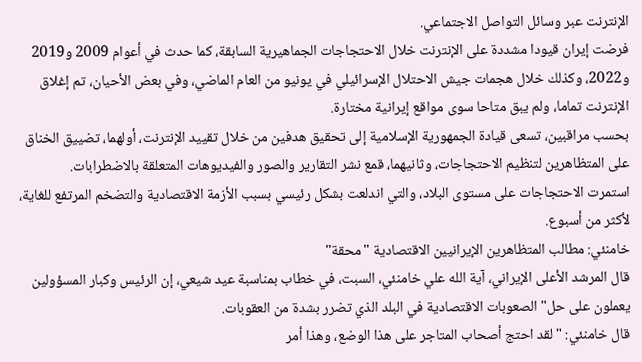الإنترنت عبر وسائل التواصل الاجتماعي.
فرضت إيران قيودا مشددة على الإنترنت خلال الاحتجاجات الجماهيرية السابقة، كما حدث في أعوام 2009 و2019 و2022، وكذلك خلال هجمات جيش الاحتلال الإسرائيلي في يونيو من العام الماضي، وفي بعض الأحيان، تم إغلاق الإنترنت تماما، ولم يبق متاحا سوى مواقع إيرانية مختارة.
بحسب مراقبين، تسعى قيادة الجمهورية الإسلامية إلى تحقيق هدفين من خلال تقييد الإنترنت، أولهما، تضييق الخناق على المتظاهرين لتنظيم الاحتجاجات، وثانيهما، قمع نشر التقارير والصور والفيديوهات المتعلقة بالاضطرابات.
استمرت الاحتجاجات على مستوى البلاد، والتي اندلعت بشكل رئيسي بسبب الأزمة الاقتصادية والتضخم المرتفع للغاية، لأكثر من أسبوع.
خامنئي: مطالب المتظاهرين الإيرانيين الاقتصادية "محقة"
قال المرشد الأعلى الإيراني، آية الله علي خامنئي، السبت، في خطاب بمناسبة عيد شيعي، إن الرئيس وكبار المسؤولين يعملون على حل" الصعوبات الاقتصادية في البلد الذي تضرر بشدة من العقوبات.
قال خامنئي: "لقد احتج أصحاب المتاجر على هذا الوضع، وهذا أمر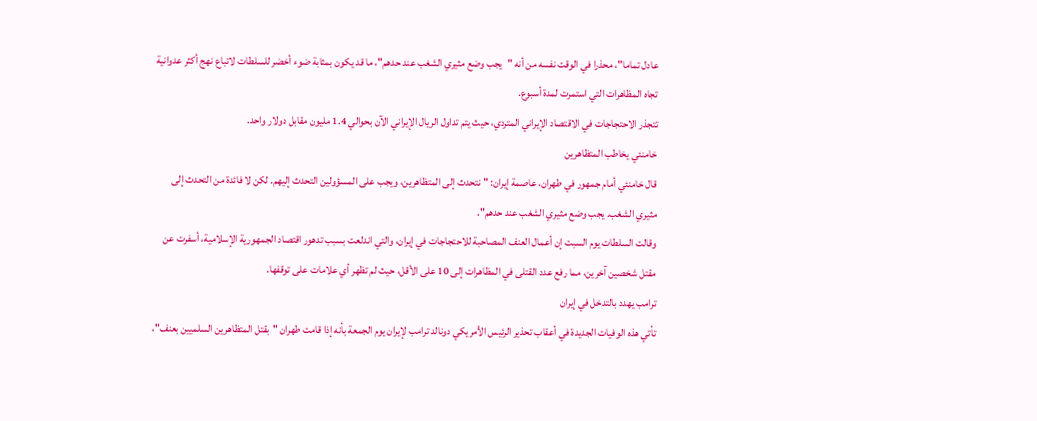عادل تماما"، محذرا في الوقت نفسه من أنه "يجب وضع مثيري الشغب عند حدهم"، ما قد يكون بمثابة ضوء أخضر للسلطات لاتباع نهج أكثر عدوانية تجاه المظاهرات التي استمرت لمدة أسبوع.
تتجذر الاحتجاجات في الاقتصاد الإيراني المتردي، حيث يتم تداول الريال الإيراني الآن بحوالي 1.4 مليون مقابل دولار واحد.
خامنئي يخاطب المتظاهرين
قال خامنئي أمام جمهور في طهران، عاصمة إيران: "نتحدث إلى المتظاهرين، ويجب على المسؤولين التحدث إليهم. لكن لا فائدة من التحدث إلى مثيري الشغب. يجب وضع مثيري الشغب عند حدهم".
وقالت السلطات يوم السبت إن أعمال العنف المصاحبة للاحتجاجات في إيران، والتي اندلعت بسبب تدهور اقتصاد الجمهورية الإسلامية، أسفرت عن مقتل شخصين آخرين، مما رفع عدد القتلى في المظاهرات إلى 10 على الأقل، حيث لم تظهر أي علامات على توقفها.
ترامب يهدد بالتدخل في إيران
تأتي هذه الوفيات الجديدة في أعقاب تحذير الرئيس الأمريكي دونالد ترامب لإيران يوم الجمعة بأنه إذا قامت طهران "بقتل المتظاهرين السلميين بعنف"،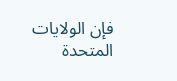فإن الولايات المتحدة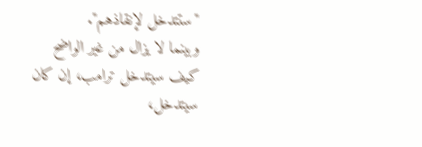"ستتدخل لإنقاذهم".
وبينما لا يزال من غير الواضح كيف سيتدخل ترامب، إن كان سيتدخل،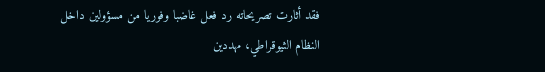فقد أثارت تصريحاته رد فعل غاضبا وفوريا من مسؤولين داخل النظام الثيوقراطي، مهددين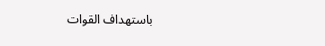باستهداف القوات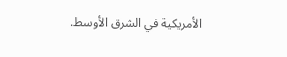الأمريكية في الشرق الأوسط.